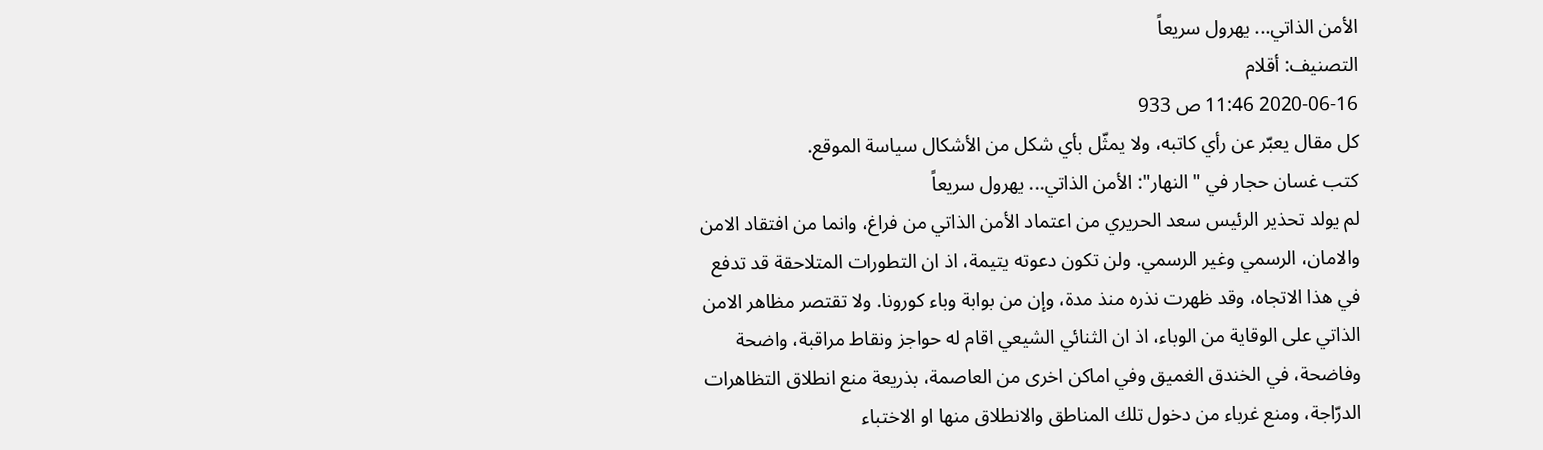الأمن الذاتي... يهرول سريعاً
التصنيف: أقلام
2020-06-16 11:46 ص 933
كل مقال يعبّر عن رأي كاتبه، ولا يمثّل بأي شكل من الأشكال سياسة الموقع.
كتب غسان حجار في "النهار": الأمن الذاتي... يهرول سريعاً
لم يولد تحذير الرئيس سعد الحريري من اعتماد الأمن الذاتي من فراغ، وانما من افتقاد الامن والامان، الرسمي وغير الرسمي. ولن تكون دعوته يتيمة، اذ ان التطورات المتلاحقة قد تدفع في هذا الاتجاه، وقد ظهرت نذره منذ مدة، وإن من بوابة وباء كورونا. ولا تقتصر مظاهر الامن الذاتي على الوقاية من الوباء، اذ ان الثنائي الشيعي اقام له حواجز ونقاط مراقبة، واضحة وفاضحة، في الخندق الغميق وفي اماكن اخرى من العاصمة، بذريعة منع انطلاق التظاهرات الدرّاجة، ومنع غرباء من دخول تلك المناطق والانطلاق منها او الاختباء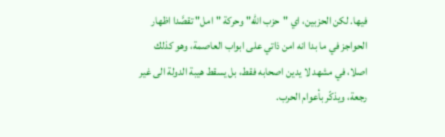فيها. لكن الحزبين، اي "حزب الله" وحركة "امل" تقصَّدا اظهار الحواجز في ما بدا انه امن ذاتي على ابواب العاصمة، وهو كذلك اصلا، في مشهد لا يدين اصحابه فقط، بل يسقط هيبة الدولة الى غير رجعة، ويذكّر بأعوام الحرب.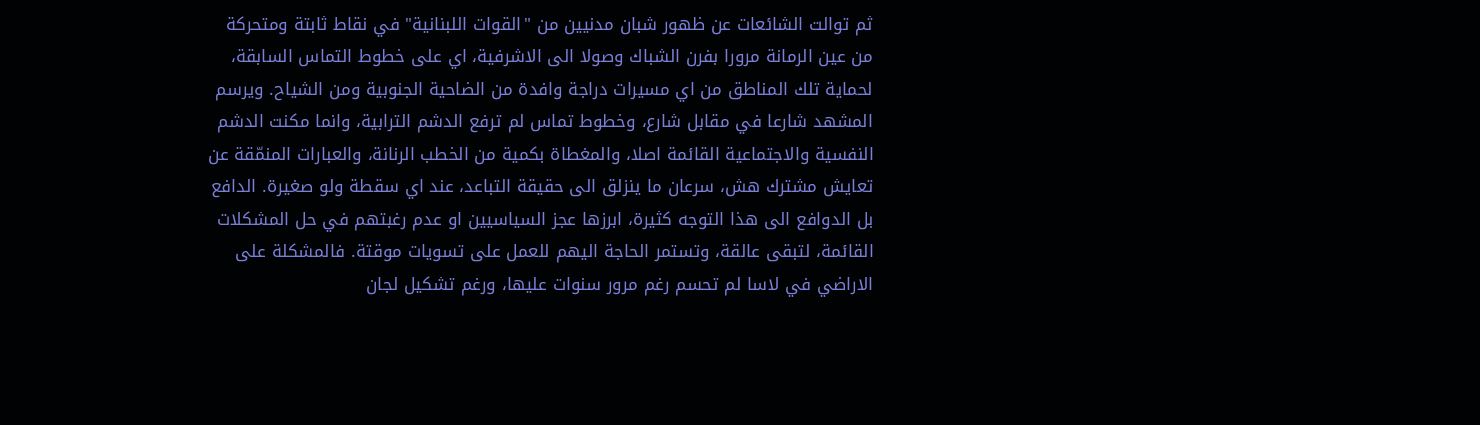ثم توالت الشائعات عن ظهور شبان مدنيين من "القوات اللبنانية" في نقاط ثابتة ومتحركة من عين الرمانة مرورا بفرن الشباك وصولا الى الاشرفية، اي على خطوط التماس السابقة، لحماية تلك المناطق من اي مسيرات دراجة وافدة من الضاحية الجنوبية ومن الشياح. ويرسم المشهد شارعا في مقابل شارع، وخطوط تماس لم ترفع الدشم الترابية، وانما مكنت الدشم النفسية والاجتماعية القائمة اصلا، والمغطاة بكمية من الخطب الرنانة، والعبارات المنمّقة عن تعايش مشترك هش، سرعان ما ينزلق الى حقيقة التباعد، عند اي سقطة ولو صغيرة. الدافع بل الدوافع الى هذا التوجه كثيرة، ابرزها عجز السياسيين او عدم رغبتهم في حل المشكلات القائمة، لتبقى عالقة، وتستمر الحاجة اليهم للعمل على تسويات موقتة. فالمشكلة على الاراضي في لاسا لم تحسم رغم مرور سنوات عليها، ورغم تشكيل لجان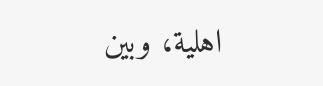اهلية، وبين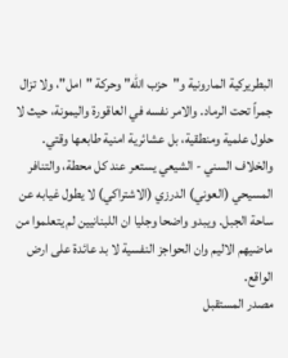البطريركية المارونية و"حزب الله" وحركة "امل"، ولا تزال جمراً تحت الرماد. والامر نفسه في العاقورة واليمونة، حيث لا حلول علمية ومنطقية، بل عشائرية امنية طابعها وقتي. والخلاف السني - الشيعي يستعر عند كل محطة، والتنافر المسيحي (العوني) الدرزي (الاشتراكي) لا يطول غيابه عن ساحة الجبل. ويبدو واضحا وجليا ان اللبنانيين لم يتعلموا من ماضيهم الاليم وان الحواجز النفسية لا بد عائدة على ارض الواقع.
مصدر المستقبل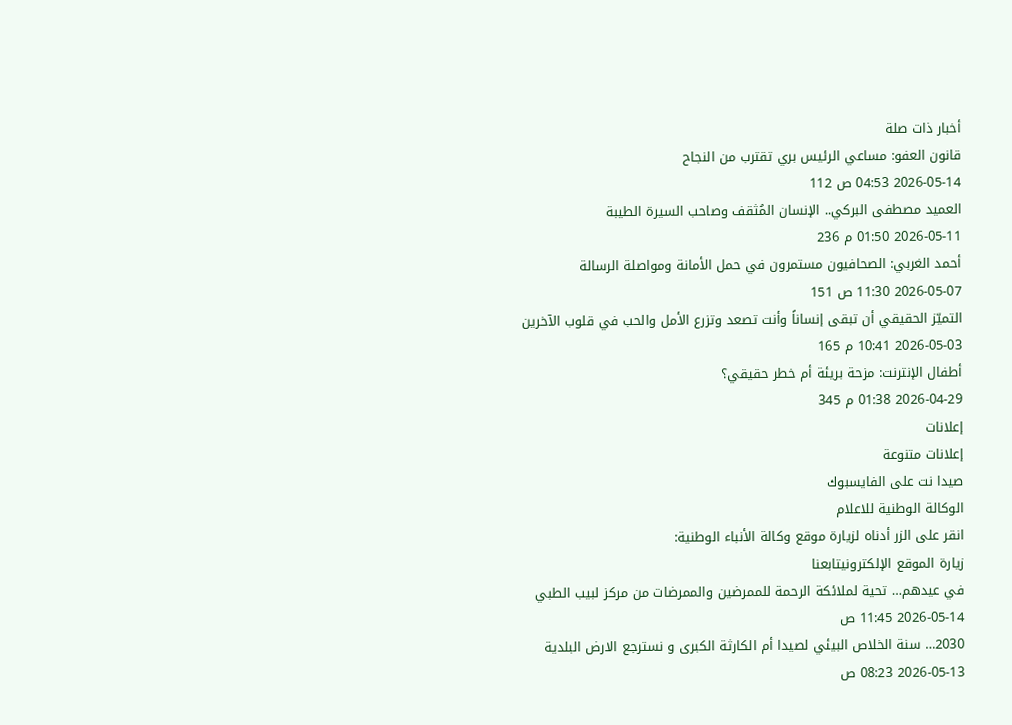أخبار ذات صلة
قانون العفو: مساعي الرئيس بري تقترب من النجاح
2026-05-14 04:53 ص 112
العميد مصطفى البركي.. الإنسان المُثقف وصاحب السيرة الطيبة
2026-05-11 01:50 م 236
أحمد الغربي: الصحافيون مستمرون في حمل الأمانة ومواصلة الرسالة
2026-05-07 11:30 ص 151
التميّز الحقيقي أن تبقى إنساناً وأنت تصعد وتزرع الأمل والحب في قلوب الآخرين
2026-05-03 10:41 م 165
أطفال الإنترنت: مزحة بريئة أم خطر حقيقي؟
2026-04-29 01:38 م 345
إعلانات
إعلانات متنوعة
صيدا نت على الفايسبوك
الوكالة الوطنية للاعلام
انقر على الزر أدناه لزيارة موقع وكالة الأنباء الوطنية:
زيارة الموقع الإلكترونيتابعنا
في عيدهم… تحية لملائكة الرحمة للممرضين والممرضات من مركز لبيب الطبي
2026-05-14 11:45 ص
2030… سنة الخلاص البيئي لصيدا أم الكارثة الكبرى و نسترجع الارض البلدية
2026-05-13 08:23 ص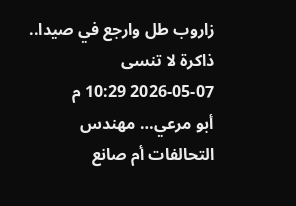زاروب طل وارجع في صيدا.. ذاكرة لا تنسى
2026-05-07 10:29 م
أبو مرعي… مهندس التحالفات أم صانع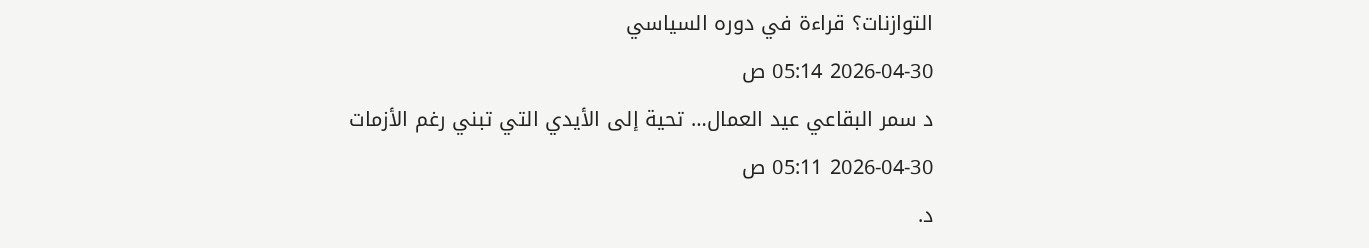التوازنات؟ قراءة في دوره السياسي
2026-04-30 05:14 ص
د سمر البقاعي عيد العمال… تحية إلى الأيدي التي تبني رغم الأزمات
2026-04-30 05:11 ص
د.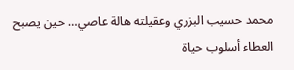محمد حسيب البزري وعقيلته هالة عاصي… حين يصبح العطاء أسلوب حياة